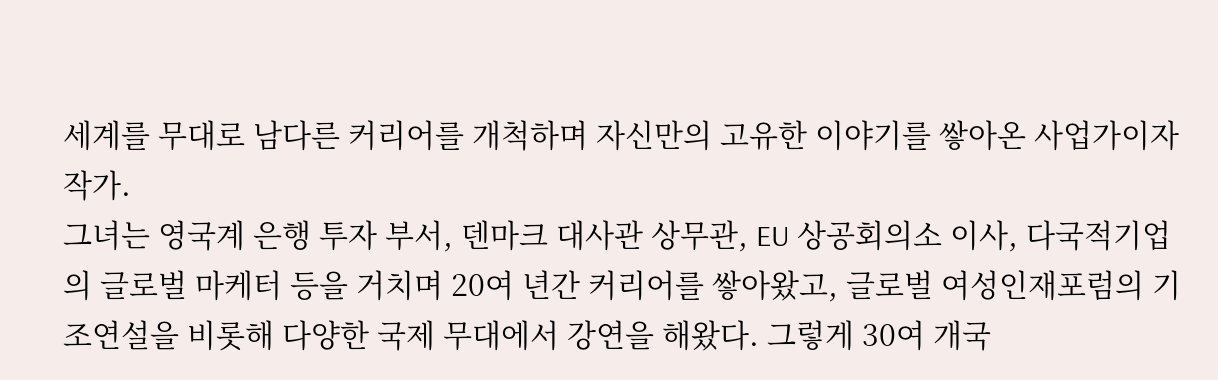세계를 무대로 남다른 커리어를 개척하며 자신만의 고유한 이야기를 쌓아온 사업가이자 작가.
그녀는 영국계 은행 투자 부서, 덴마크 대사관 상무관, EU 상공회의소 이사, 다국적기업의 글로벌 마케터 등을 거치며 20여 년간 커리어를 쌓아왔고, 글로벌 여성인재포럼의 기조연설을 비롯해 다양한 국제 무대에서 강연을 해왔다. 그렇게 30여 개국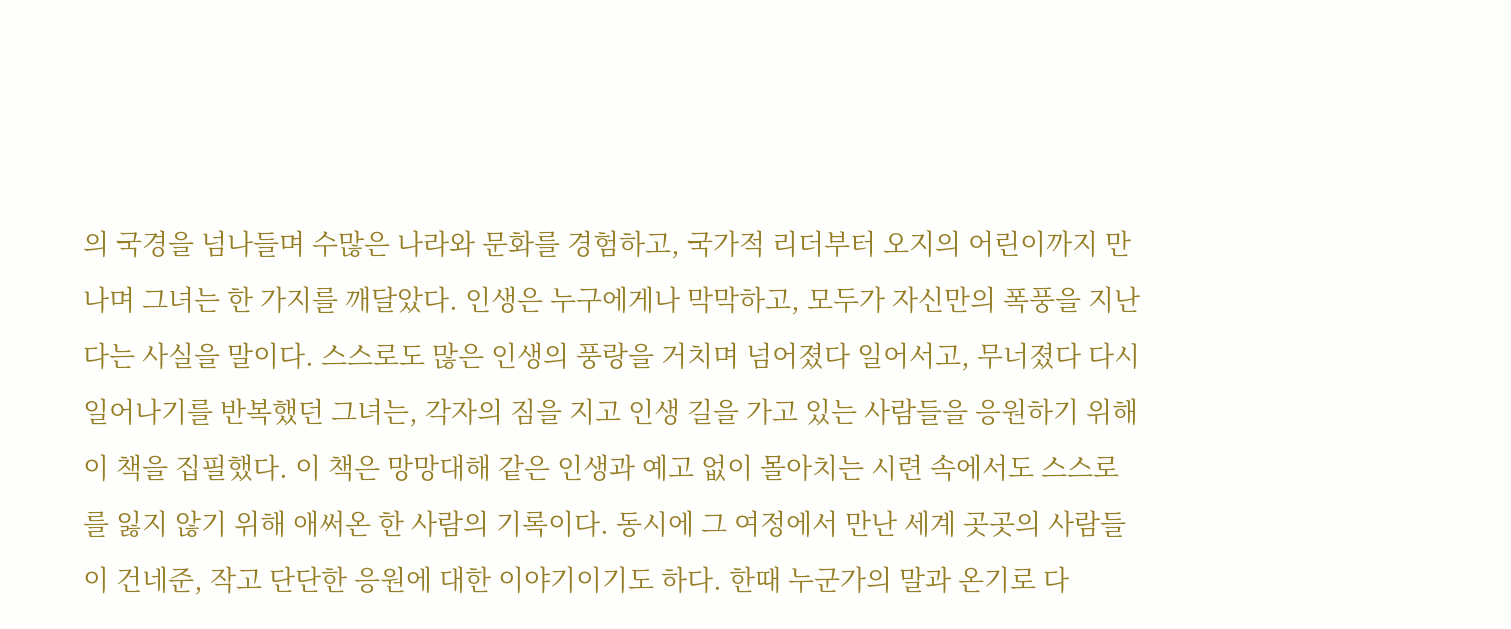의 국경을 넘나들며 수많은 나라와 문화를 경험하고, 국가적 리더부터 오지의 어린이까지 만나며 그녀는 한 가지를 깨달았다. 인생은 누구에게나 막막하고, 모두가 자신만의 폭풍을 지난다는 사실을 말이다. 스스로도 많은 인생의 풍랑을 거치며 넘어졌다 일어서고, 무너졌다 다시 일어나기를 반복했던 그녀는, 각자의 짐을 지고 인생 길을 가고 있는 사람들을 응원하기 위해 이 책을 집필했다. 이 책은 망망대해 같은 인생과 예고 없이 몰아치는 시련 속에서도 스스로를 잃지 않기 위해 애써온 한 사람의 기록이다. 동시에 그 여정에서 만난 세계 곳곳의 사람들이 건네준, 작고 단단한 응원에 대한 이야기이기도 하다. 한때 누군가의 말과 온기로 다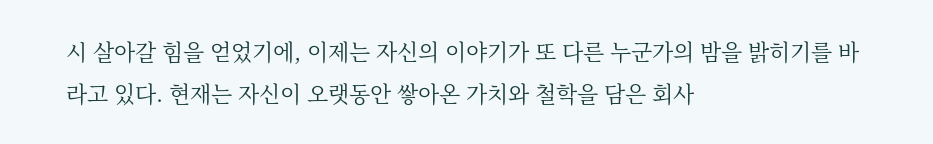시 살아갈 힘을 얻었기에, 이제는 자신의 이야기가 또 다른 누군가의 밤을 밝히기를 바라고 있다. 현재는 자신이 오랫동안 쌓아온 가치와 철학을 담은 회사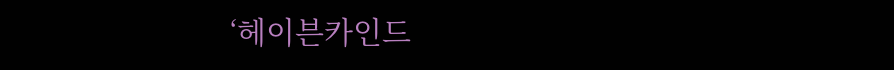‘헤이븐카인드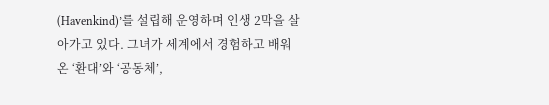(Havenkind)’를 설립해 운영하며 인생 2막을 살아가고 있다. 그녀가 세계에서 경험하고 배워온 ‘환대’와 ‘공동체’,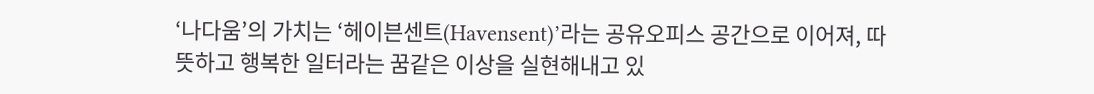‘나다움’의 가치는 ‘헤이븐센트(Havensent)’라는 공유오피스 공간으로 이어져, 따뜻하고 행복한 일터라는 꿈같은 이상을 실현해내고 있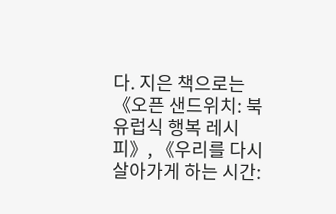다. 지은 책으로는 《오픈 샌드위치: 북유럽식 행복 레시피》, 《우리를 다시 살아가게 하는 시간: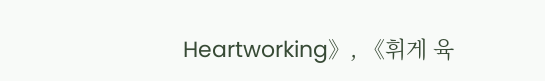Heartworking》, 《휘게 육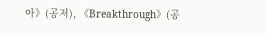아》(공저), 《Breakthrough》(공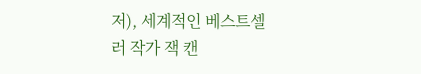저), 세계적인 베스트셀러 작가 잭 캔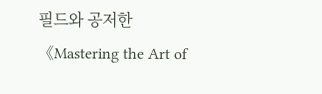필드와 공저한 《Mastering the Art of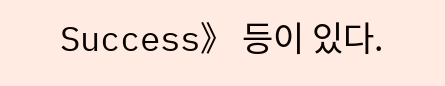Success》 등이 있다.